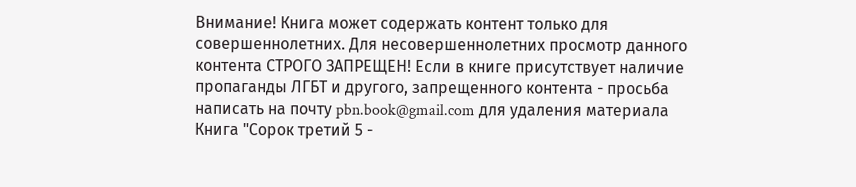Внимание! Книга может содержать контент только для совершеннолетних. Для несовершеннолетних просмотр данного контента СТРОГО ЗАПРЕЩЕН! Если в книге присутствует наличие пропаганды ЛГБТ и другого, запрещенного контента - просьба написать на почту pbn.book@gmail.com для удаления материала
Книга "Сорок третий 5 -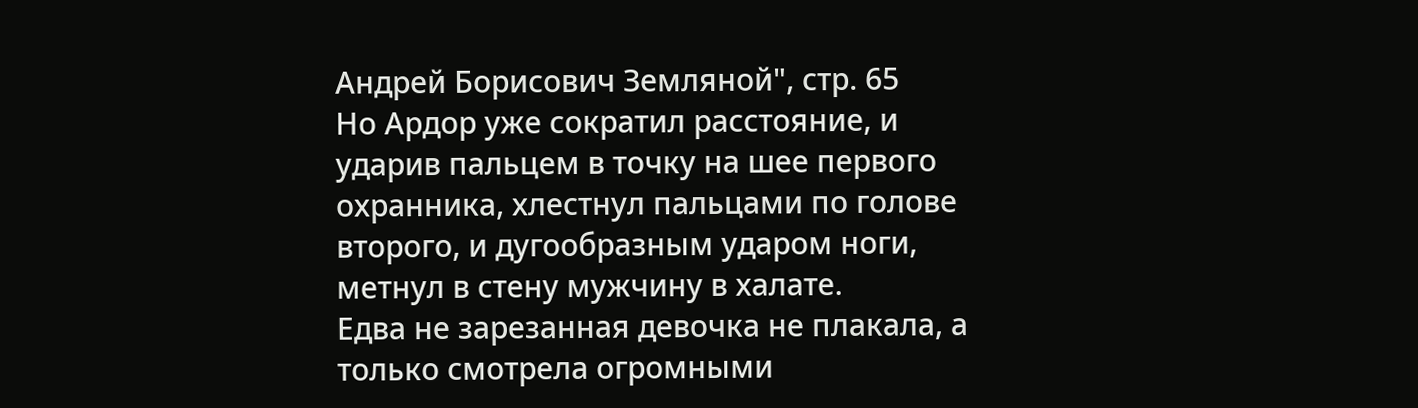Андрей Борисович Земляной", стр. 65
Но Ардор уже сократил расстояние, и ударив пальцем в точку на шее первого охранника, хлестнул пальцами по голове второго, и дугообразным ударом ноги, метнул в стену мужчину в халате.
Едва не зарезанная девочка не плакала, а только смотрела огромными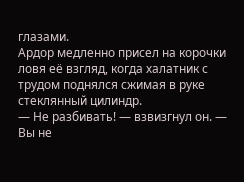глазами.
Ардор медленно присел на корочки ловя её взгляд, когда халатник с трудом поднялся сжимая в руке стеклянный цилиндр.
— Не разбивать! — взвизгнул он. — Вы не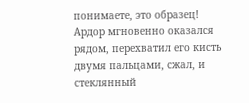понимаете, это образец!
Ардор мгновенно оказался рядом, перехватил его кисть двумя пальцами, сжал, и стеклянный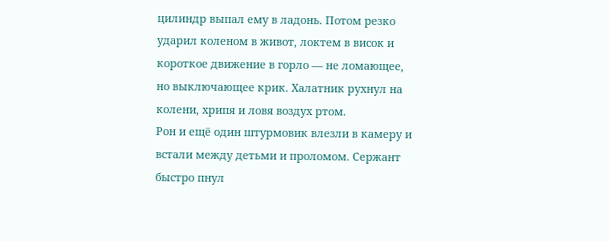цилиндр выпал ему в ладонь. Потом резко ударил коленом в живот, локтем в висок и короткое движение в горло — не ломающее, но выключающее крик. Халатник рухнул на колени, хрипя и ловя воздух ртом.
Рон и ещё один штурмовик влезли в камеру и встали между детьми и проломом. Сержант быстро пнул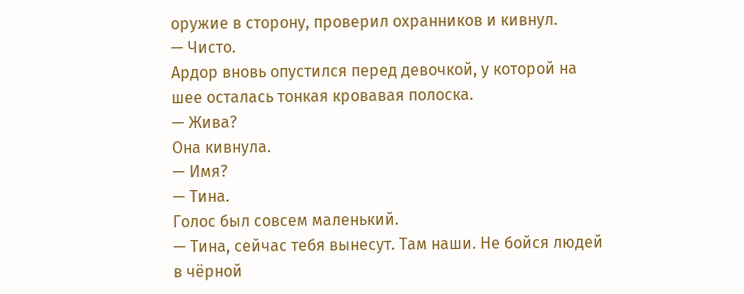оружие в сторону, проверил охранников и кивнул.
— Чисто.
Ардор вновь опустился перед девочкой, у которой на шее осталась тонкая кровавая полоска.
— Жива?
Она кивнула.
— Имя?
— Тина.
Голос был совсем маленький.
— Тина, сейчас тебя вынесут. Там наши. Не бойся людей в чёрной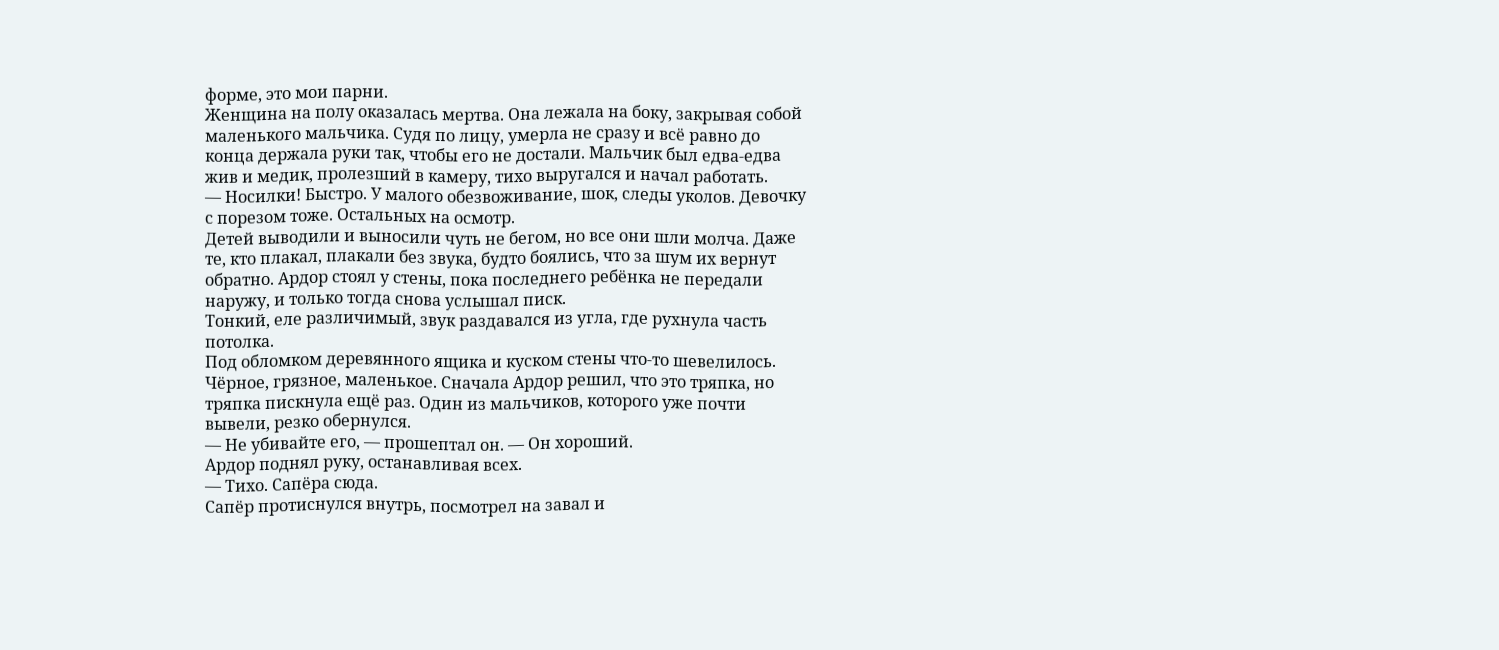форме, это мои парни.
Женщина на полу оказалась мертва. Она лежала на боку, закрывая собой маленького мальчика. Судя по лицу, умерла не сразу и всё равно до конца держала руки так, чтобы его не достали. Мальчик был едва-едва жив и медик, пролезший в камеру, тихо выругался и начал работать.
— Носилки! Быстро. У малого обезвоживание, шок, следы уколов. Девочку с порезом тоже. Остальных на осмотр.
Детей выводили и выносили чуть не бегом, но все они шли молча. Даже те, кто плакал, плакали без звука, будто боялись, что за шум их вернут обратно. Ардор стоял у стены, пока последнего ребёнка не передали наружу, и только тогда снова услышал писк.
Тонкий, еле различимый, звук раздавался из угла, где рухнула часть потолка.
Под обломком деревянного ящика и куском стены что-то шевелилось. Чёрное, грязное, маленькое. Сначала Ардор решил, что это тряпка, но тряпка пискнула ещё раз. Один из мальчиков, которого уже почти вывели, резко обернулся.
— Не убивайте его, — прошептал он. — Он хороший.
Ардор поднял руку, останавливая всех.
— Тихо. Сапёра сюда.
Сапёр протиснулся внутрь, посмотрел на завал и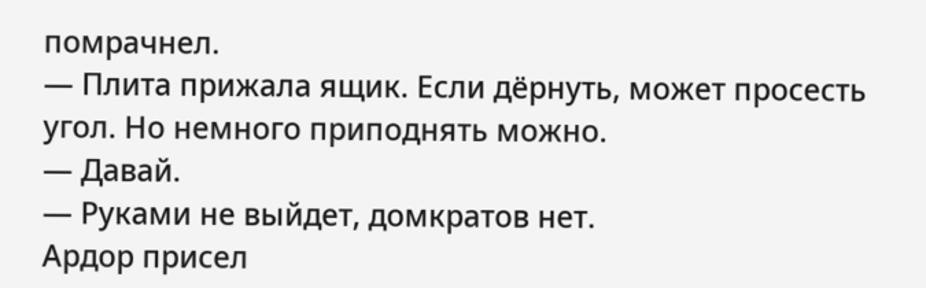помрачнел.
— Плита прижала ящик. Если дёрнуть, может просесть угол. Но немного приподнять можно.
— Давай.
— Руками не выйдет, домкратов нет.
Ардор присел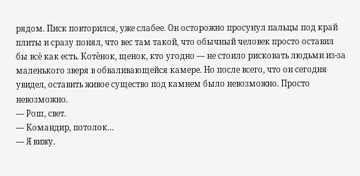рядом. Писк повторился, уже слабее. Он осторожно просунул пальцы под край плиты и сразу понял, что вес там такой, что обычный человек просто оставил бы всё как есть. Котёнок, щенок, кто угодно — не стоило рисковать людьми из-за маленького зверя в обваливающейся камере. Но после всего, что он сегодня увидел, оставить живое существо под камнем было невозможно. Просто невозможно.
— Рош, свет.
— Командир, потолок…
— Я вижу.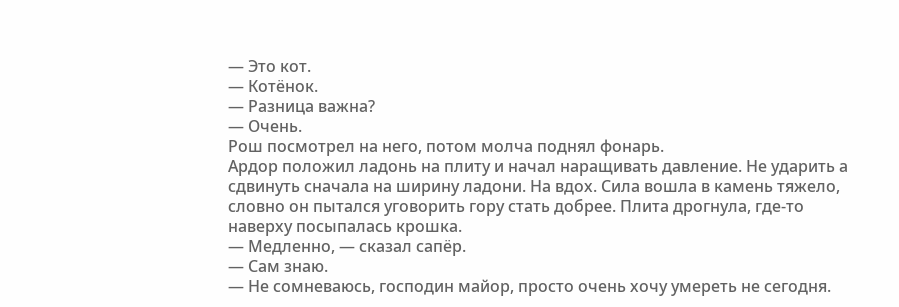— Это кот.
— Котёнок.
— Разница важна?
— Очень.
Рош посмотрел на него, потом молча поднял фонарь.
Ардор положил ладонь на плиту и начал наращивать давление. Не ударить а сдвинуть сначала на ширину ладони. На вдох. Сила вошла в камень тяжело, словно он пытался уговорить гору стать добрее. Плита дрогнула, где-то наверху посыпалась крошка.
— Медленно, — сказал сапёр.
— Сам знаю.
— Не сомневаюсь, господин майор, просто очень хочу умереть не сегодня.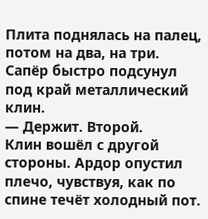Плита поднялась на палец, потом на два, на три. Сапёр быстро подсунул под край металлический клин.
— Держит. Второй.
Клин вошёл с другой стороны. Ардор опустил плечо, чувствуя, как по спине течёт холодный пот.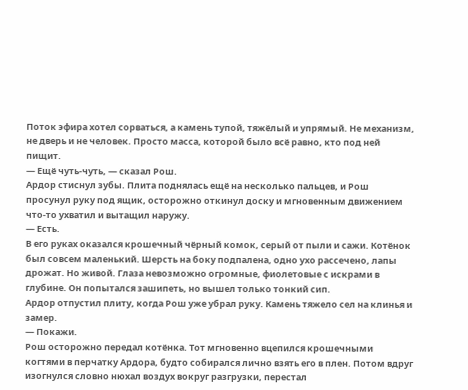Поток эфира хотел сорваться, а камень тупой, тяжёлый и упрямый. Не механизм, не дверь и не человек. Просто масса, которой было всё равно, кто под ней пищит.
— Ещё чуть-чуть, — сказал Рош.
Ардор стиснул зубы. Плита поднялась ещё на несколько пальцев, и Рош просунул руку под ящик, осторожно откинул доску и мгновенным движением что-то ухватил и вытащил наружу.
— Есть.
В его руках оказался крошечный чёрный комок, серый от пыли и сажи. Котёнок был совсем маленький. Шерсть на боку подпалена, одно ухо рассечено, лапы дрожат. Но живой. Глаза невозможно огромные, фиолетовые с искрами в глубине. Он попытался зашипеть, но вышел только тонкий сип.
Ардор отпустил плиту, когда Рош уже убрал руку. Камень тяжело сел на клинья и замер.
— Покажи.
Рош осторожно передал котёнка. Тот мгновенно вцепился крошечными когтями в перчатку Ардора, будто собирался лично взять его в плен. Потом вдруг изогнулся словно нюхал воздух вокруг разгрузки, перестал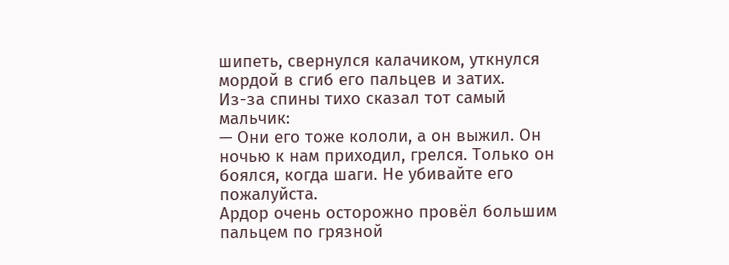шипеть, свернулся калачиком, уткнулся мордой в сгиб его пальцев и затих.
Из-за спины тихо сказал тот самый мальчик:
— Они его тоже кололи, а он выжил. Он ночью к нам приходил, грелся. Только он боялся, когда шаги. Не убивайте его пожалуйста.
Ардор очень осторожно провёл большим пальцем по грязной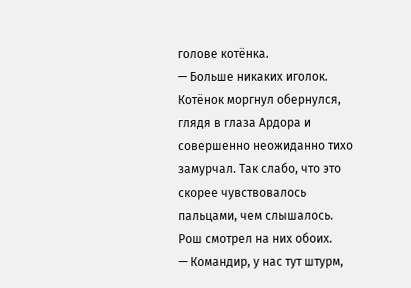голове котёнка.
— Больше никаких иголок.
Котёнок моргнул обернулся, глядя в глаза Ардора и совершенно неожиданно тихо замурчал. Так слабо, что это скорее чувствовалось пальцами, чем слышалось.
Рош смотрел на них обоих.
— Командир, у нас тут штурм,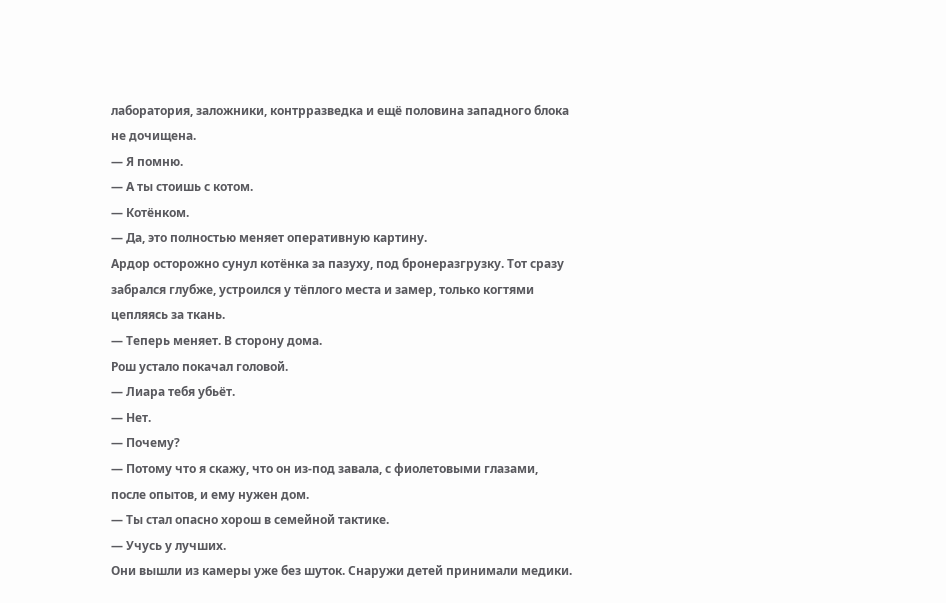лаборатория, заложники, контрразведка и ещё половина западного блока не дочищена.
— Я помню.
— А ты стоишь с котом.
— Котёнком.
— Да, это полностью меняет оперативную картину.
Ардор осторожно сунул котёнка за пазуху, под бронеразгрузку. Тот сразу забрался глубже, устроился у тёплого места и замер, только когтями цепляясь за ткань.
— Теперь меняет. В сторону дома.
Рош устало покачал головой.
— Лиара тебя убьёт.
— Нет.
— Почему?
— Потому что я скажу, что он из-под завала, с фиолетовыми глазами, после опытов, и ему нужен дом.
— Ты стал опасно хорош в семейной тактике.
— Учусь у лучших.
Они вышли из камеры уже без шуток. Снаружи детей принимали медики.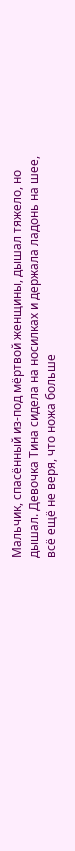Мальчик, спасённый из-под мёртвой женщины, дышал тяжело, но дышал. Девочка Тина сидела на носилках и держала ладонь на шее, всё ещё не веря, что ножа больше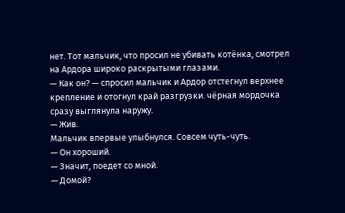нет. Тот мальчик, что просил не убивать котёнка, смотрел на Ардора широко раскрытыми глазами.
— Как он? — спросил мальчик и Ардор отстегнул верхнее крепление и отогнул край разгрузки. чёрная мордочка сразу выглянула наружу.
— Жив.
Мальчик впервые улыбнулся. Совсем чуть-чуть.
— Он хороший.
— Значит, поедет со мной.
— Домой?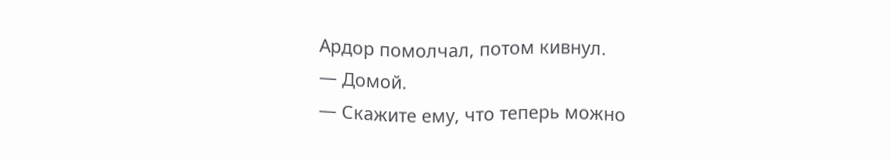Ардор помолчал, потом кивнул.
— Домой.
— Скажите ему, что теперь можно